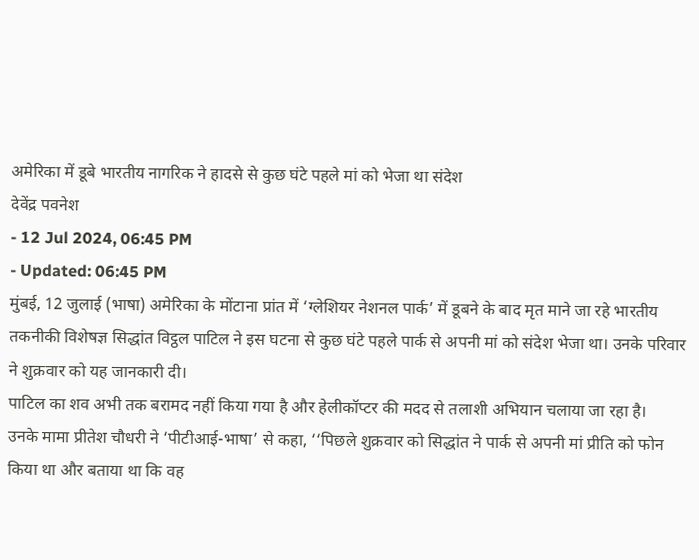अमेरिका में डूबे भारतीय नागरिक ने हादसे से कुछ घंटे पहले मां को भेजा था संदेश
देवेंद्र पवनेश
- 12 Jul 2024, 06:45 PM
- Updated: 06:45 PM
मुंबई, 12 जुलाई (भाषा) अमेरिका के मोंटाना प्रांत में ‘ग्लेशियर नेशनल पार्क’ में डूबने के बाद मृत माने जा रहे भारतीय तकनीकी विशेषज्ञ सिद्धांत विट्ठल पाटिल ने इस घटना से कुछ घंटे पहले पार्क से अपनी मां को संदेश भेजा था। उनके परिवार ने शुक्रवार को यह जानकारी दी।
पाटिल का शव अभी तक बरामद नहीं किया गया है और हेलीकॉप्टर की मदद से तलाशी अभियान चलाया जा रहा है।
उनके मामा प्रीतेश चौधरी ने ‘पीटीआई-भाषा’ से कहा, ‘‘पिछले शुक्रवार को सिद्धांत ने पार्क से अपनी मां प्रीति को फोन किया था और बताया था कि वह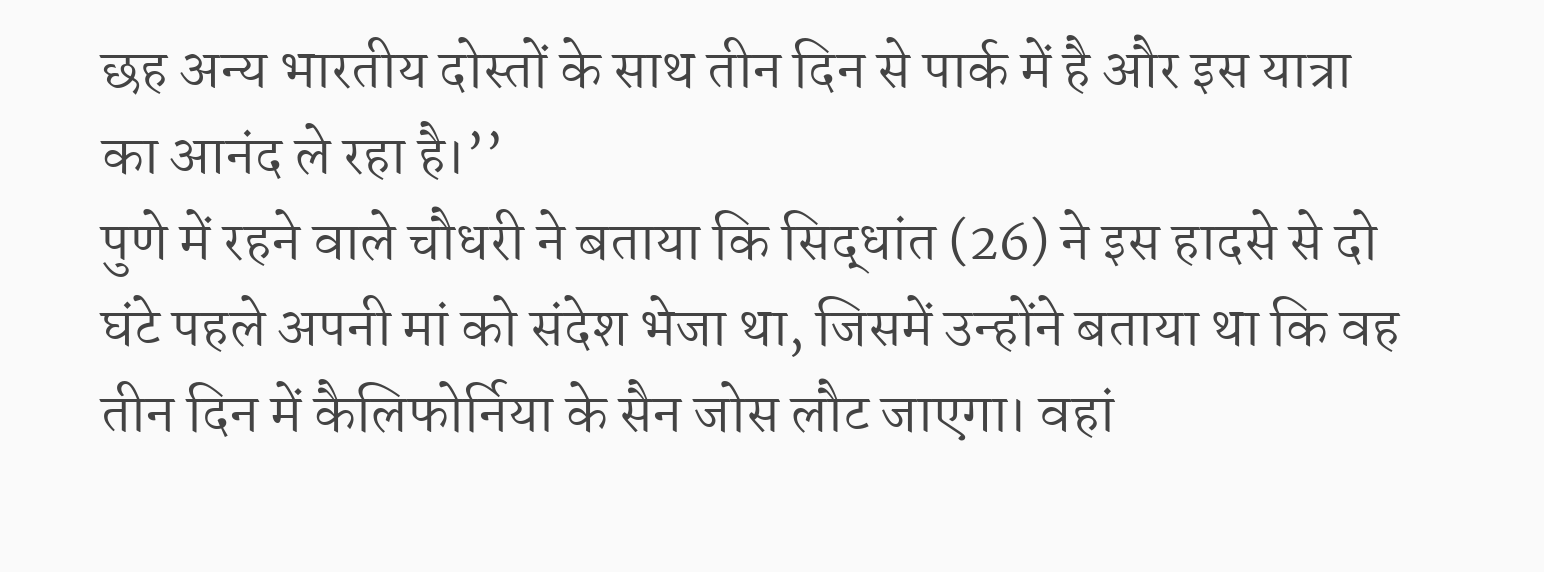छह अन्य भारतीय दोस्तों के साथ तीन दिन से पार्क में है और इस यात्रा का आनंद ले रहा है।’’
पुणे में रहने वाले चौधरी ने बताया कि सिद्धांत (26) ने इस हादसे से दो घंटे पहले अपनी मां को संदेश भेजा था, जिसमें उन्होंने बताया था कि वह तीन दिन में कैलिफोर्निया के सैन जोस लौट जाएगा। वहां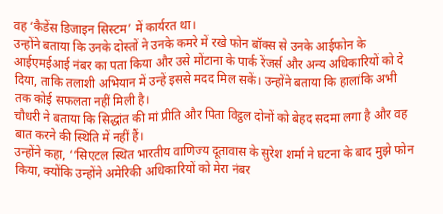वह ‘कैडेंस डिजाइन सिस्टम’ में कार्यरत था।
उन्होंने बताया कि उनके दोस्तों ने उनके कमरे में रखे फोन बॉक्स से उनके आईफोन के आईएमईआई नंबर का पता किया और उसे मोंटाना के पार्क रेंजर्स और अन्य अधिकारियों को दे दिया, ताकि तलाशी अभियान में उन्हें इससे मदद मिल सकें। उन्होंने बताया कि हालांकि अभी तक कोई सफलता नहीं मिली है।
चौधरी ने बताया कि सिद्धांत की मां प्रीति और पिता विट्ठल दोनों को बेहद सदमा लगा है और वह बात करने की स्थिति में नहीं हैं।
उन्होंने कहा, ‘‘सिएटल स्थित भारतीय वाणिज्य दूतावास के सुरेश शर्मा ने घटना के बाद मुझे फोन किया, क्योंकि उन्होंने अमेरिकी अधिकारियों को मेरा नंबर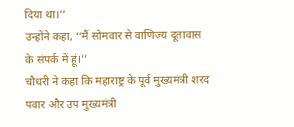दिया था।’’
उन्होंने कहा, ‘‘मैं सोमवार से वाणिज्य दूतावास के संपर्क में हूं।’’
चौधरी ने कहा कि महाराष्ट्र के पूर्व मुख्यमंत्री शरद पवार और उप मुख्यमंत्री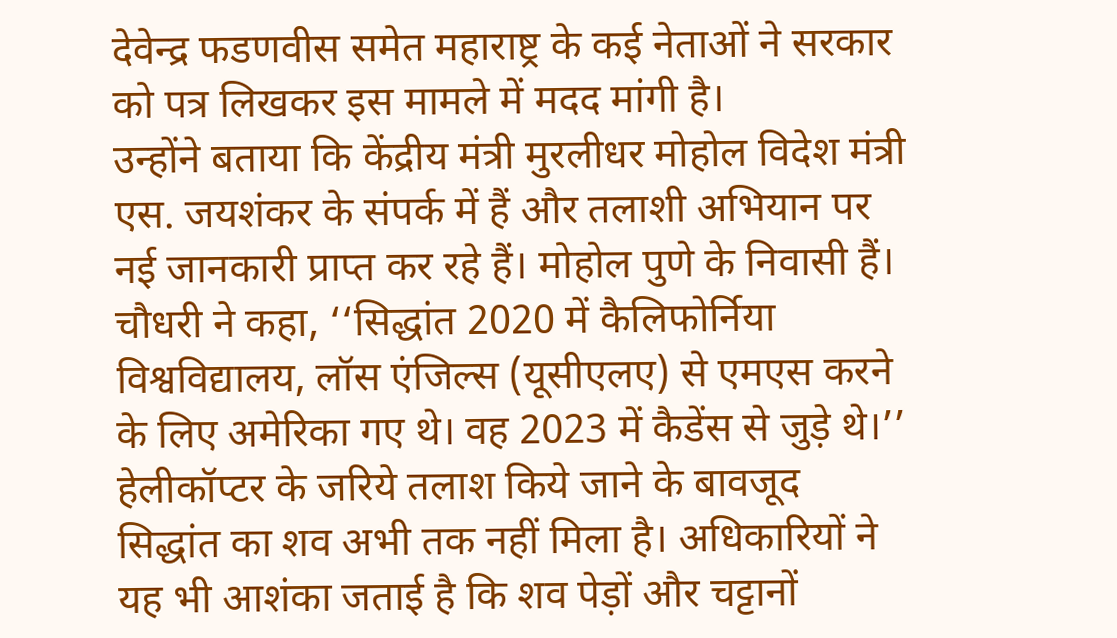देवेन्द्र फडणवीस समेत महाराष्ट्र के कई नेताओं ने सरकार को पत्र लिखकर इस मामले में मदद मांगी है।
उन्होंने बताया कि केंद्रीय मंत्री मुरलीधर मोहोल विदेश मंत्री एस. जयशंकर के संपर्क में हैं और तलाशी अभियान पर नई जानकारी प्राप्त कर रहे हैं। मोहोल पुणे के निवासी हैं।
चौधरी ने कहा, ‘‘सिद्धांत 2020 में कैलिफोर्निया विश्वविद्यालय, लॉस एंजिल्स (यूसीएलए) से एमएस करने के लिए अमेरिका गए थे। वह 2023 में कैडेंस से जुड़े थे।’’
हेलीकॉप्टर के जरिये तलाश किये जाने के बावजूद सिद्धांत का शव अभी तक नहीं मिला है। अधिकारियों ने यह भी आशंका जताई है कि शव पेड़ों और चट्टानों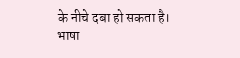के नीचे दबा हो सकता है।
भाषा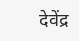देवेंद्र